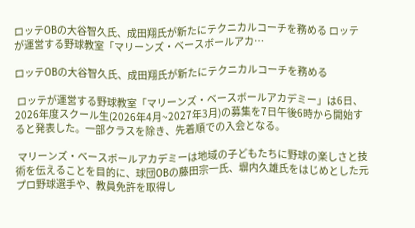ロッテOBの大谷智久氏、成田翔氏が新たにテクニカルコーチを務める ロッテが運営する野球教室「マリーンズ・ベースボールアカ…

ロッテOBの大谷智久氏、成田翔氏が新たにテクニカルコーチを務める

 ロッテが運営する野球教室「マリーンズ・ベースボールアカデミー」は6日、2026年度スクール生(2026年4月~2027年3月)の募集を7日午後6時から開始すると発表した。一部クラスを除き、先着順での入会となる。

 マリーンズ・ベースボールアカデミーは地域の子どもたちに野球の楽しさと技術を伝えることを目的に、球団OBの藤田宗一氏、塀内久雄氏をはじめとした元プロ野球選手や、教員免許を取得し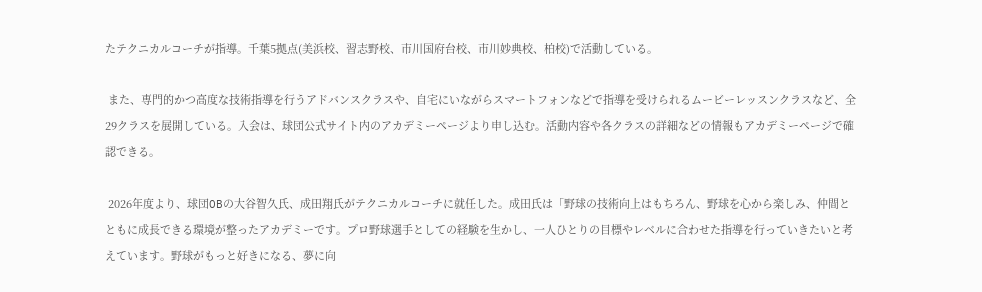たテクニカルコーチが指導。千葉5拠点(美浜校、習志野校、市川国府台校、市川妙典校、柏校)で活動している。

 また、専門的かつ高度な技術指導を行うアドバンスクラスや、自宅にいながらスマートフォンなどで指導を受けられるムービーレッスンクラスなど、全29クラスを展開している。入会は、球団公式サイト内のアカデミーページより申し込む。活動内容や各クラスの詳細などの情報もアカデミーページで確認できる。

 2026年度より、球団OBの大谷智久氏、成田翔氏がテクニカルコーチに就任した。成田氏は「野球の技術向上はもちろん、野球を心から楽しみ、仲間とともに成長できる環境が整ったアカデミーです。プロ野球選手としての経験を生かし、一人ひとりの目標やレベルに合わせた指導を行っていきたいと考えています。野球がもっと好きになる、夢に向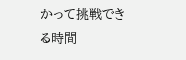かって挑戦できる時間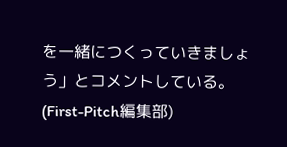を一緒につくっていきましょう」とコメントしている。(First-Pitch編集部)